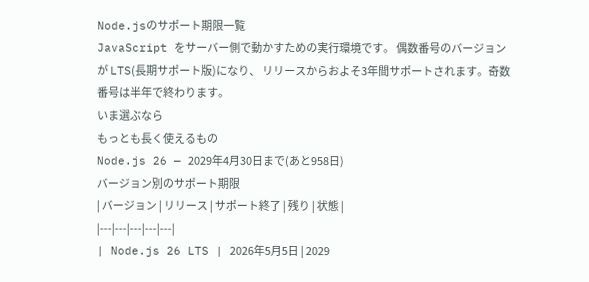Node.jsのサポート期限一覧
JavaScript をサーバー側で動かすための実行環境です。 偶数番号のバージョンが LTS(長期サポート版)になり、 リリースからおよそ3年間サポートされます。奇数番号は半年で終わります。
いま選ぶなら
もっとも長く使えるもの
Node.js 26 — 2029年4月30日まで(あと958日)
バージョン別のサポート期限
| バージョン | リリース | サポート終了 | 残り | 状態 |
|---|---|---|---|---|
| Node.js 26 LTS | 2026年5月5日 | 2029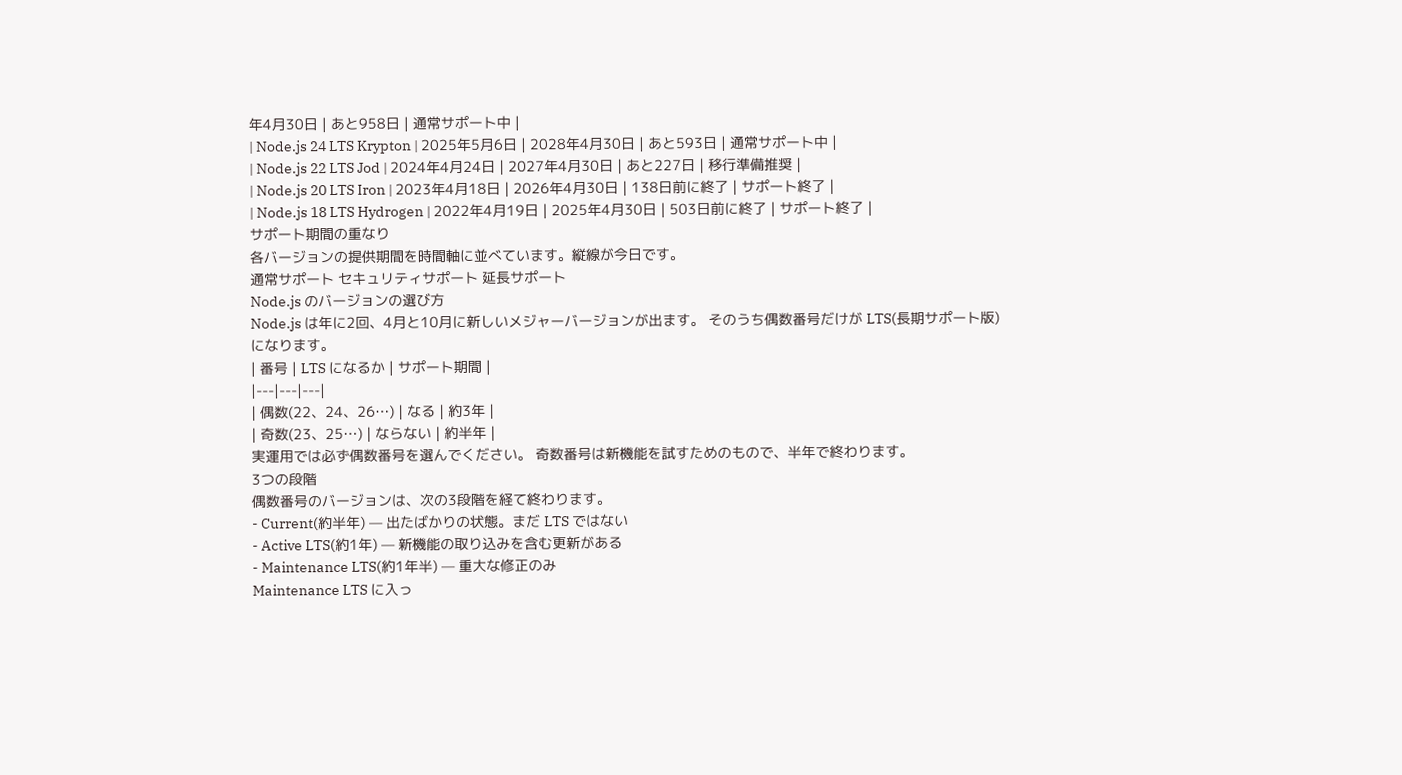年4月30日 | あと958日 | 通常サポート中 |
| Node.js 24 LTS Krypton | 2025年5月6日 | 2028年4月30日 | あと593日 | 通常サポート中 |
| Node.js 22 LTS Jod | 2024年4月24日 | 2027年4月30日 | あと227日 | 移行準備推奨 |
| Node.js 20 LTS Iron | 2023年4月18日 | 2026年4月30日 | 138日前に終了 | サポート終了 |
| Node.js 18 LTS Hydrogen | 2022年4月19日 | 2025年4月30日 | 503日前に終了 | サポート終了 |
サポート期間の重なり
各バージョンの提供期間を時間軸に並べています。縦線が今日です。
通常サポート セキュリティサポート 延長サポート
Node.js のバージョンの選び方
Node.js は年に2回、4月と10月に新しいメジャーバージョンが出ます。 そのうち偶数番号だけが LTS(長期サポート版)になります。
| 番号 | LTS になるか | サポート期間 |
|---|---|---|
| 偶数(22、24、26…) | なる | 約3年 |
| 奇数(23、25…) | ならない | 約半年 |
実運用では必ず偶数番号を選んでください。 奇数番号は新機能を試すためのもので、半年で終わります。
3つの段階
偶数番号のバージョンは、次の3段階を経て終わります。
- Current(約半年) — 出たばかりの状態。まだ LTS ではない
- Active LTS(約1年) — 新機能の取り込みを含む更新がある
- Maintenance LTS(約1年半) — 重大な修正のみ
Maintenance LTS に入っ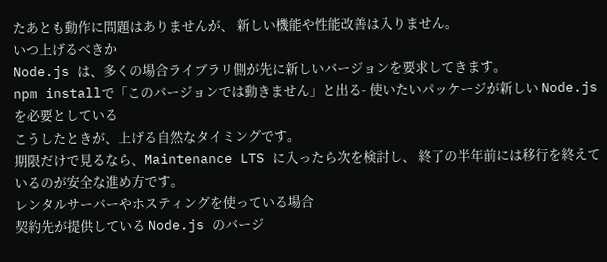たあとも動作に問題はありませんが、 新しい機能や性能改善は入りません。
いつ上げるべきか
Node.js は、多くの場合ライブラリ側が先に新しいバージョンを要求してきます。
npm installで「このバージョンでは動きません」と出る- 使いたいパッケージが新しい Node.js を必要としている
こうしたときが、上げる自然なタイミングです。
期限だけで見るなら、Maintenance LTS に入ったら次を検討し、 終了の半年前には移行を終えているのが安全な進め方です。
レンタルサーバーやホスティングを使っている場合
契約先が提供している Node.js のバージ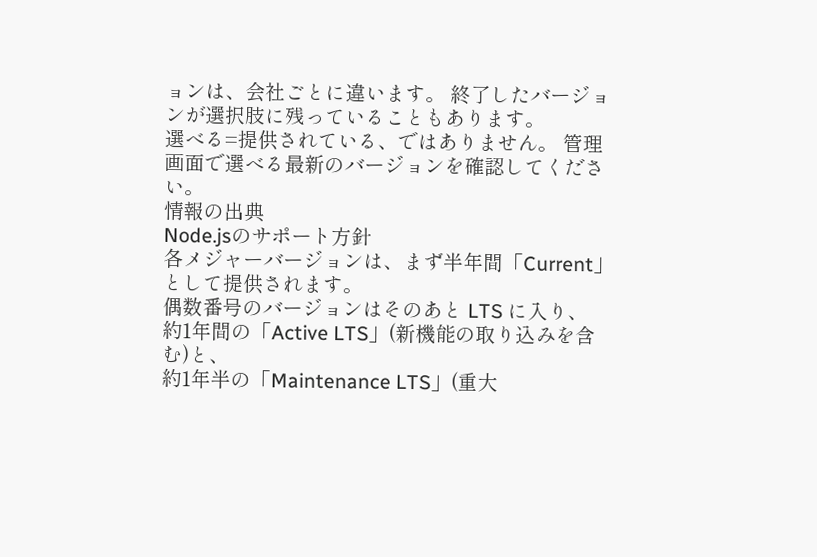ョンは、会社ごとに違います。 終了したバージョンが選択肢に残っていることもあります。
選べる=提供されている、ではありません。 管理画面で選べる最新のバージョンを確認してください。
情報の出典
Node.jsのサポート方針
各メジャーバージョンは、まず半年間「Current」として提供されます。
偶数番号のバージョンはそのあと LTS に入り、
約1年間の「Active LTS」(新機能の取り込みを含む)と、
約1年半の「Maintenance LTS」(重大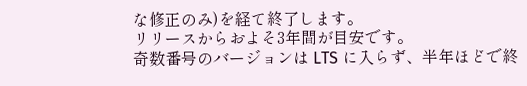な修正のみ)を経て終了します。
リリースからおよそ3年間が目安です。
奇数番号のバージョンは LTS に入らず、半年ほどで終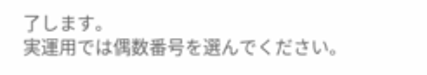了します。
実運用では偶数番号を選んでください。